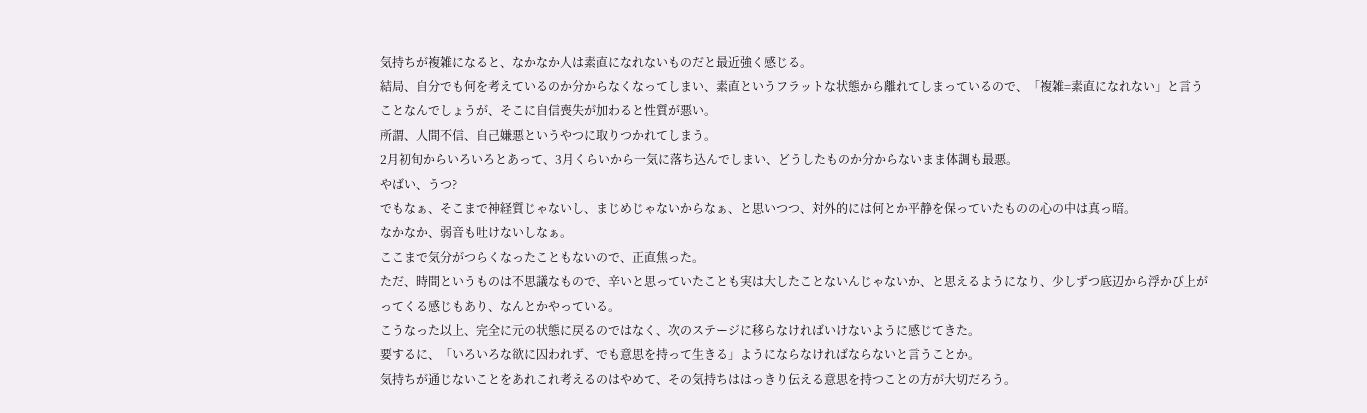気持ちが複雑になると、なかなか人は素直になれないものだと最近強く感じる。
結局、自分でも何を考えているのか分からなくなってしまい、素直というフラットな状態から離れてしまっているので、「複雑=素直になれない」と言うことなんでしょうが、そこに自信喪失が加わると性質が悪い。
所謂、人間不信、自己嫌悪というやつに取りつかれてしまう。
2月初旬からいろいろとあって、3月くらいから一気に落ち込んでしまい、どうしたものか分からないまま体調も最悪。
やばい、うつ?
でもなぁ、そこまで神経質じゃないし、まじめじゃないからなぁ、と思いつつ、対外的には何とか平静を保っていたものの心の中は真っ暗。
なかなか、弱音も吐けないしなぁ。
ここまで気分がつらくなったこともないので、正直焦った。
ただ、時間というものは不思議なもので、辛いと思っていたことも実は大したことないんじゃないか、と思えるようになり、少しずつ底辺から浮かび上がってくる感じもあり、なんとかやっている。
こうなった以上、完全に元の状態に戻るのではなく、次のステージに移らなければいけないように感じてきた。
要するに、「いろいろな欲に囚われず、でも意思を持って生きる」ようにならなければならないと言うことか。
気持ちが通じないことをあれこれ考えるのはやめて、その気持ちははっきり伝える意思を持つことの方が大切だろう。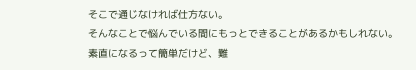そこで通じなければ仕方ない。
そんなことで悩んでいる間にもっとできることがあるかもしれない。
素直になるって簡単だけど、難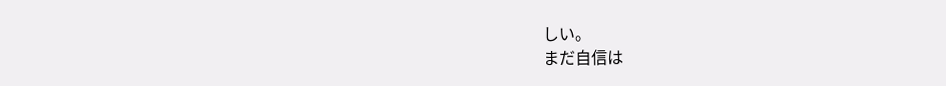しい。
まだ自信は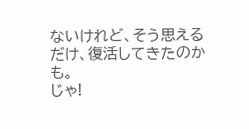ないけれど、そう思えるだけ、復活してきたのかも。
じゃ!